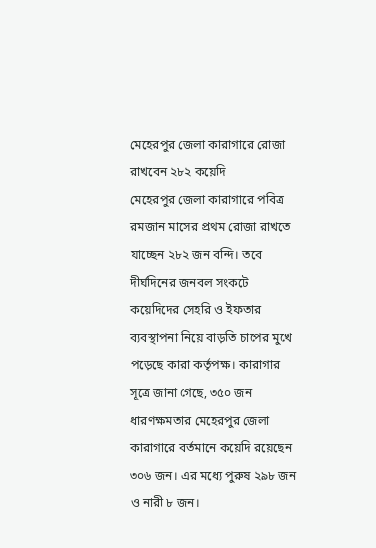মেহেরপুর জেলা কারাগারে রোজা রাখবেন ২৮২ কয়েদি
মেহেরপুর জেলা কারাগারে পবিত্র রমজান মাসের প্রথম রোজা রাখতে যাচ্ছেন ২৮২ জন বন্দি। তবে দীর্ঘদিনের জনবল সংকটে কয়েদিদের সেহরি ও ইফতার ব্যবস্থাপনা নিয়ে বাড়তি চাপের মুখে পড়েছে কারা কর্তৃপক্ষ। কারাগার সূত্রে জানা গেছে, ৩৫০ জন ধারণক্ষমতার মেহেরপুর জেলা কারাগারে বর্তমানে কয়েদি রয়েছেন ৩০৬ জন। এর মধ্যে পুরুষ ২৯৮ জন ও নারী ৮ জন।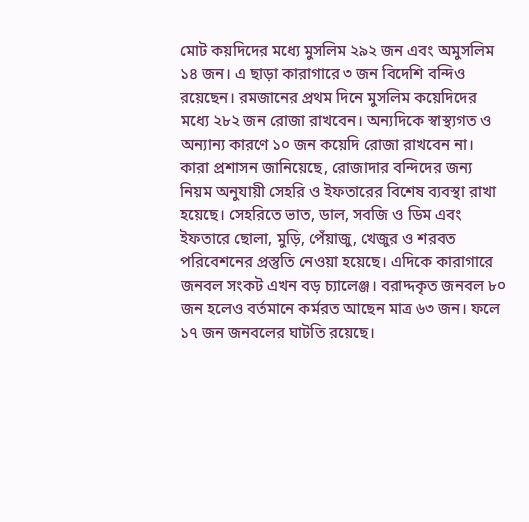মোট কয়দিদের মধ্যে মুসলিম ২৯২ জন এবং অমুসলিম ১৪ জন। এ ছাড়া কারাগারে ৩ জন বিদেশি বন্দিও রয়েছেন। রমজানের প্রথম দিনে মুসলিম কয়েদিদের মধ্যে ২৮২ জন রোজা রাখবেন। অন্যদিকে স্বাস্থ্যগত ও অন্যান্য কারণে ১০ জন কয়েদি রোজা রাখবেন না। কারা প্রশাসন জানিয়েছে, রোজাদার বন্দিদের জন্য নিয়ম অনুযায়ী সেহরি ও ইফতারের বিশেষ ব্যবস্থা রাখা হয়েছে। সেহরিতে ভাত, ডাল, সবজি ও ডিম এবং ইফতারে ছোলা, মুড়ি, পেঁয়াজু, খেজুর ও শরবত পরিবেশনের প্রস্তুতি নেওয়া হয়েছে। এদিকে কারাগারে জনবল সংকট এখন বড় চ্যালেঞ্জ। বরাদ্দকৃত জনবল ৮০ জন হলেও বর্তমানে কর্মরত আছেন মাত্র ৬৩ জন। ফলে ১৭ জন জনবলের ঘাটতি রয়েছে।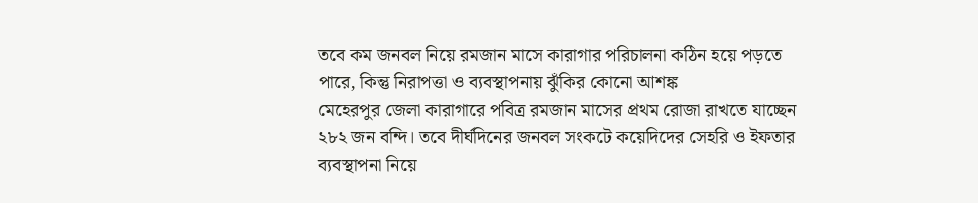তবে কম জনবল নিয়ে রমজান মাসে কারাগার পরিচালনা কঠিন হয়ে পড়তে পারে, কিন্তু নিরাপত্তা ও ব্যবস্থাপনায় ঝুঁকির কোনো আশঙ্ক
মেহেরপুর জেলা কারাগারে পবিত্র রমজান মাসের প্রথম রোজা রাখতে যাচ্ছেন ২৮২ জন বন্দি। তবে দীর্ঘদিনের জনবল সংকটে কয়েদিদের সেহরি ও ইফতার ব্যবস্থাপনা নিয়ে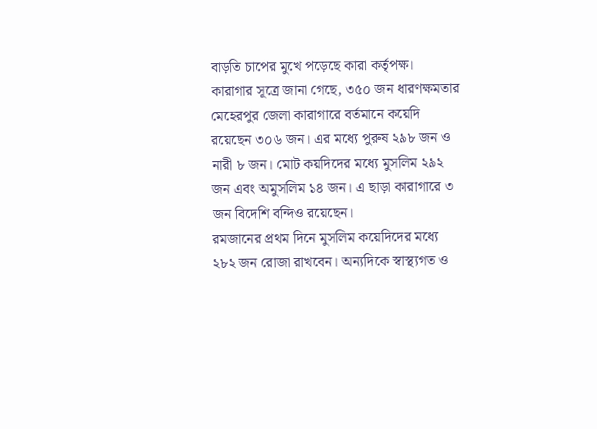বাড়তি চাপের মুখে পড়েছে কারা কর্তৃপক্ষ।
কারাগার সূত্রে জানা গেছে, ৩৫০ জন ধারণক্ষমতার মেহেরপুর জেলা কারাগারে বর্তমানে কয়েদি রয়েছেন ৩০৬ জন। এর মধ্যে পুরুষ ২৯৮ জন ও নারী ৮ জন। মোট কয়দিদের মধ্যে মুসলিম ২৯২ জন এবং অমুসলিম ১৪ জন। এ ছাড়া কারাগারে ৩ জন বিদেশি বন্দিও রয়েছেন।
রমজানের প্রথম দিনে মুসলিম কয়েদিদের মধ্যে ২৮২ জন রোজা রাখবেন। অন্যদিকে স্বাস্থ্যগত ও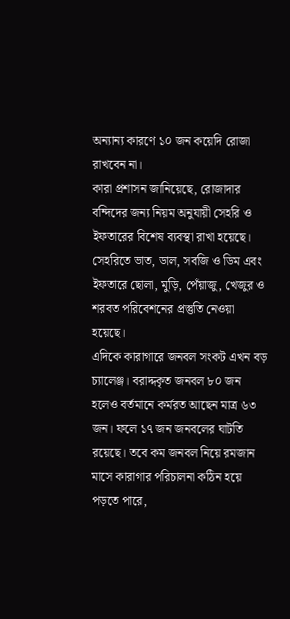অন্যান্য কারণে ১০ জন কয়েদি রোজা রাখবেন না।
কারা প্রশাসন জানিয়েছে, রোজাদার বন্দিদের জন্য নিয়ম অনুযায়ী সেহরি ও ইফতারের বিশেষ ব্যবস্থা রাখা হয়েছে। সেহরিতে ভাত, ডাল, সবজি ও ডিম এবং ইফতারে ছোলা, মুড়ি, পেঁয়াজু, খেজুর ও শরবত পরিবেশনের প্রস্তুতি নেওয়া হয়েছে।
এদিকে কারাগারে জনবল সংকট এখন বড় চ্যালেঞ্জ। বরাদ্দকৃত জনবল ৮০ জন হলেও বর্তমানে কর্মরত আছেন মাত্র ৬৩ জন। ফলে ১৭ জন জনবলের ঘাটতি রয়েছে। তবে কম জনবল নিয়ে রমজান মাসে কারাগার পরিচালনা কঠিন হয়ে পড়তে পারে,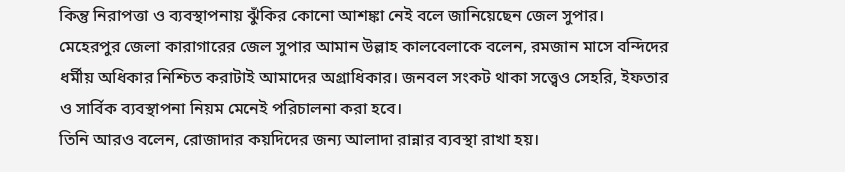কিন্তু নিরাপত্তা ও ব্যবস্থাপনায় ঝুঁকির কোনো আশঙ্কা নেই বলে জানিয়েছেন জেল সুপার।
মেহেরপুর জেলা কারাগারের জেল সুপার আমান উল্লাহ কালবেলাকে বলেন, রমজান মাসে বন্দিদের ধর্মীয় অধিকার নিশ্চিত করাটাই আমাদের অগ্রাধিকার। জনবল সংকট থাকা সত্ত্বেও সেহরি, ইফতার ও সার্বিক ব্যবস্থাপনা নিয়ম মেনেই পরিচালনা করা হবে।
তিনি আরও বলেন, রোজাদার কয়দিদের জন্য আলাদা রান্নার ব্যবস্থা রাখা হয়।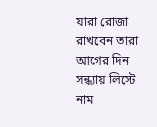যারা রোজা রাখবেন তারা আগের দিন সন্ধ্যায় লিস্টে নাম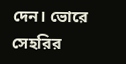দেন। ভোরে সেহরির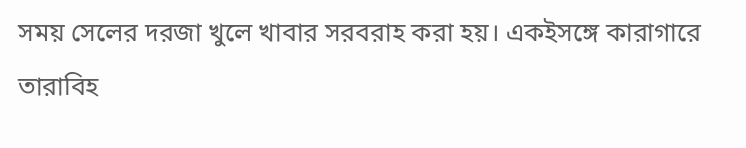সময় সেলের দরজা খুলে খাবার সরবরাহ করা হয়। একইসঙ্গে কারাগারে তারাবিহ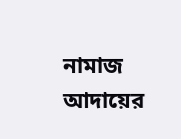নামাজ আদায়ের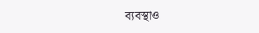ব্যবস্থাও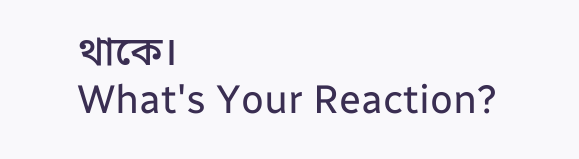থাকে।
What's Your Reaction?